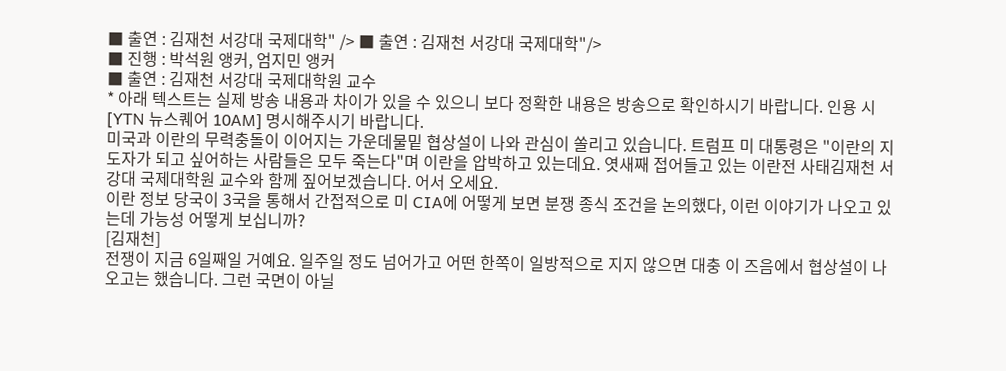■ 출연 : 김재천 서강대 국제대학" /> ■ 출연 : 김재천 서강대 국제대학"/>
■ 진행 : 박석원 앵커, 엄지민 앵커
■ 출연 : 김재천 서강대 국제대학원 교수
* 아래 텍스트는 실제 방송 내용과 차이가 있을 수 있으니 보다 정확한 내용은 방송으로 확인하시기 바랍니다. 인용 시 [YTN 뉴스퀘어 10AM] 명시해주시기 바랍니다.
미국과 이란의 무력충돌이 이어지는 가운데물밑 협상설이 나와 관심이 쏠리고 있습니다. 트럼프 미 대통령은 "이란의 지도자가 되고 싶어하는 사람들은 모두 죽는다"며 이란을 압박하고 있는데요. 엿새째 접어들고 있는 이란전 사태김재천 서강대 국제대학원 교수와 함께 짚어보겠습니다. 어서 오세요.
이란 정보 당국이 3국을 통해서 간접적으로 미 CIA에 어떻게 보면 분쟁 종식 조건을 논의했다, 이런 이야기가 나오고 있는데 가능성 어떻게 보십니까?
[김재천]
전쟁이 지금 6일째일 거예요. 일주일 정도 넘어가고 어떤 한쪽이 일방적으로 지지 않으면 대충 이 즈음에서 협상설이 나오고는 했습니다. 그런 국면이 아닐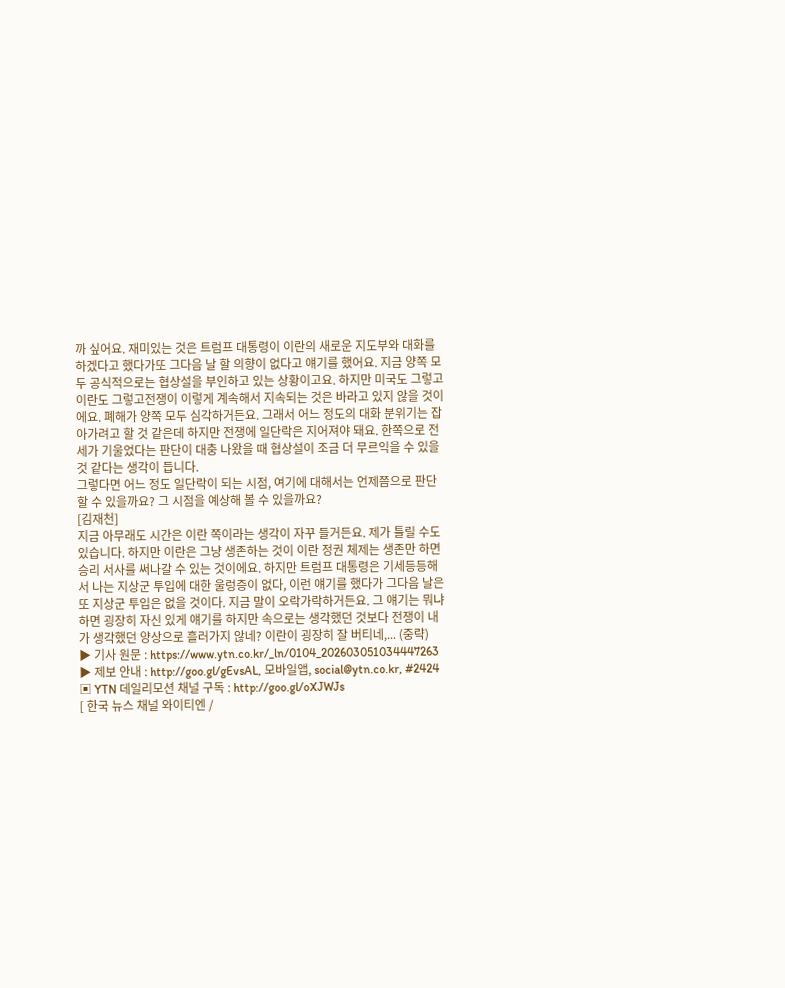까 싶어요. 재미있는 것은 트럼프 대통령이 이란의 새로운 지도부와 대화를 하겠다고 했다가또 그다음 날 할 의향이 없다고 얘기를 했어요. 지금 양쪽 모두 공식적으로는 협상설을 부인하고 있는 상황이고요. 하지만 미국도 그렇고 이란도 그렇고전쟁이 이렇게 계속해서 지속되는 것은 바라고 있지 않을 것이에요. 폐해가 양쪽 모두 심각하거든요. 그래서 어느 정도의 대화 분위기는 잡아가려고 할 것 같은데 하지만 전쟁에 일단락은 지어져야 돼요. 한쪽으로 전세가 기울었다는 판단이 대충 나왔을 때 협상설이 조금 더 무르익을 수 있을 것 같다는 생각이 듭니다.
그렇다면 어느 정도 일단락이 되는 시점, 여기에 대해서는 언제쯤으로 판단할 수 있을까요? 그 시점을 예상해 볼 수 있을까요?
[김재천]
지금 아무래도 시간은 이란 쪽이라는 생각이 자꾸 들거든요. 제가 틀릴 수도 있습니다. 하지만 이란은 그냥 생존하는 것이 이란 정권 체제는 생존만 하면 승리 서사를 써나갈 수 있는 것이에요. 하지만 트럼프 대통령은 기세등등해서 나는 지상군 투입에 대한 울렁증이 없다, 이런 얘기를 했다가 그다음 날은 또 지상군 투입은 없을 것이다. 지금 말이 오락가락하거든요. 그 얘기는 뭐냐 하면 굉장히 자신 있게 얘기를 하지만 속으로는 생각했던 것보다 전쟁이 내가 생각했던 양상으로 흘러가지 않네? 이란이 굉장히 잘 버티네,... (중략)
▶ 기사 원문 : https://www.ytn.co.kr/_ln/0104_202603051034447263
▶ 제보 안내 : http://goo.gl/gEvsAL, 모바일앱, social@ytn.co.kr, #2424
▣ YTN 데일리모션 채널 구독 : http://goo.gl/oXJWJs
[ 한국 뉴스 채널 와이티엔 /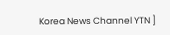Korea News Channel YTN ]